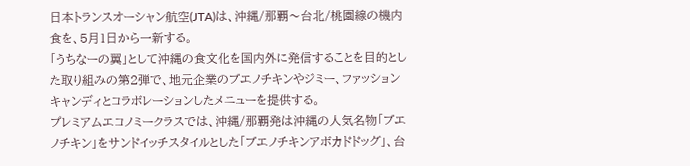日本トランスオーシャン航空(JTA)は、沖縄/那覇〜台北/桃園線の機内食を、5月1日から一新する。
「うちなーの翼」として沖縄の食文化を国内外に発信することを目的とした取り組みの第2弾で、地元企業のブエノチキンやジミー、ファッションキャンディとコラボレーションしたメニューを提供する。
プレミアムエコノミークラスでは、沖縄/那覇発は沖縄の人気名物「ブエノチキン」をサンドイッチスタイルとした「ブエノチキンアボカドドッグ」、台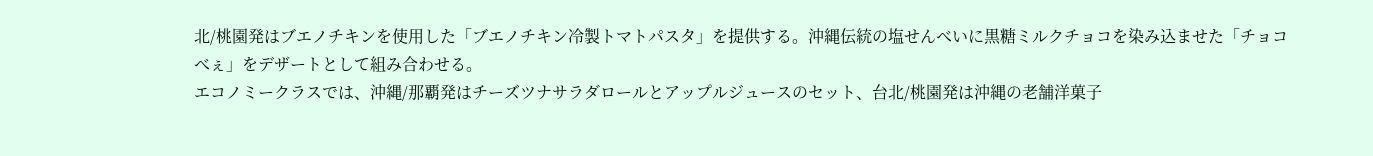北/桃園発はブエノチキンを使用した「ブエノチキン冷製トマトパスタ」を提供する。沖縄伝統の塩せんべいに黒糖ミルクチョコを染み込ませた「チョコべぇ」をデザートとして組み合わせる。
エコノミークラスでは、沖縄/那覇発はチーズツナサラダロールとアップルジュースのセット、台北/桃園発は沖縄の老舗洋菓子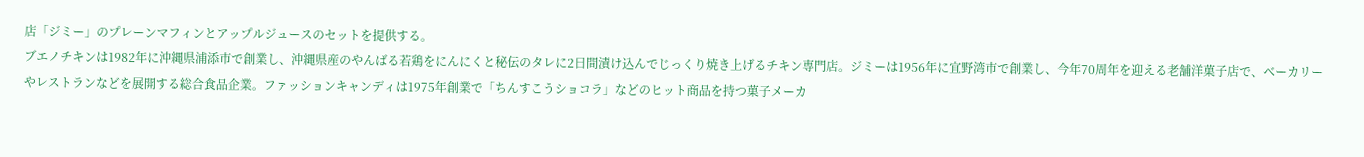店「ジミー」のプレーンマフィンとアップルジュースのセットを提供する。
ブエノチキンは1982年に沖縄県浦添市で創業し、沖縄県産のやんばる若鶏をにんにくと秘伝のタレに2日間漬け込んでじっくり焼き上げるチキン専門店。ジミーは1956年に宜野湾市で創業し、今年70周年を迎える老舗洋菓子店で、ベーカリーやレストランなどを展開する総合食品企業。ファッションキャンディは1975年創業で「ちんすこうショコラ」などのヒット商品を持つ菓子メーカ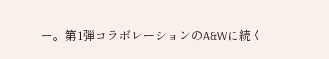ー。第1弾コラボレーションのA&Wに続く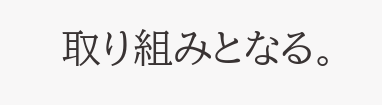取り組みとなる。